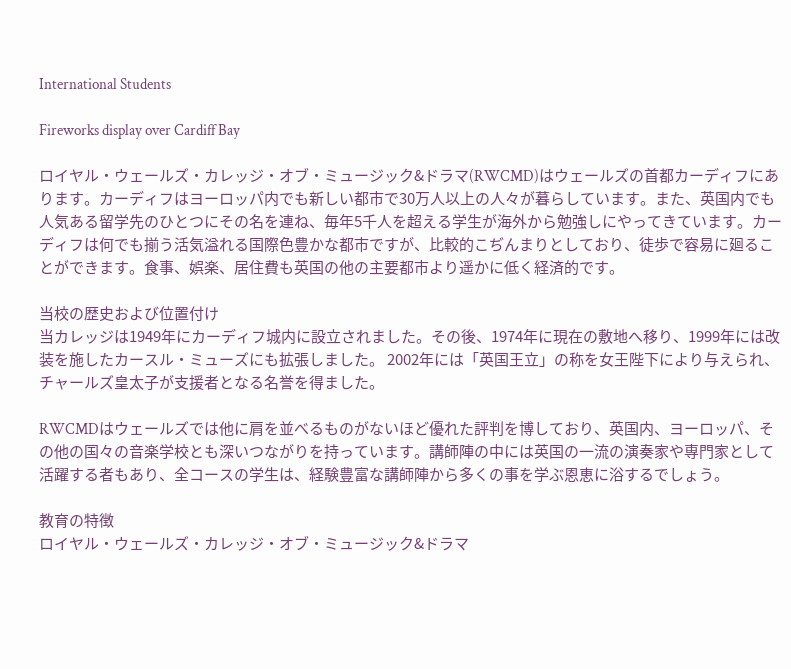International Students

Fireworks display over Cardiff Bay

ロイヤル・ウェールズ・カレッジ・オブ・ミュージック&ドラマ(RWCMD)はウェールズの首都カーディフにあります。カーディフはヨーロッパ内でも新しい都市で30万人以上の人々が暮らしています。また、英国内でも人気ある留学先のひとつにその名を連ね、毎年5千人を超える学生が海外から勉強しにやってきています。カーディフは何でも揃う活気溢れる国際色豊かな都市ですが、比較的こぢんまりとしており、徒歩で容易に廻ることができます。食事、娯楽、居住費も英国の他の主要都市より遥かに低く経済的です。

当校の歴史および位置付け
当カレッジは1949年にカーディフ城内に設立されました。その後、1974年に現在の敷地へ移り、1999年には改装を施したカースル・ミューズにも拡張しました。 2002年には「英国王立」の称を女王陛下により与えられ、チャールズ皇太子が支援者となる名誉を得ました。

RWCMDはウェールズでは他に肩を並べるものがないほど優れた評判を博しており、英国内、ヨーロッパ、その他の国々の音楽学校とも深いつながりを持っています。講師陣の中には英国の一流の演奏家や専門家として活躍する者もあり、全コースの学生は、経験豊富な講師陣から多くの事を学ぶ恩恵に浴するでしょう。

教育の特徴
ロイヤル・ウェールズ・カレッジ・オブ・ミュージック&ドラマ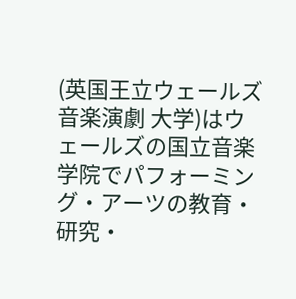(英国王立ウェールズ音楽演劇 大学)はウェールズの国立音楽学院でパフォーミング・アーツの教育・研究・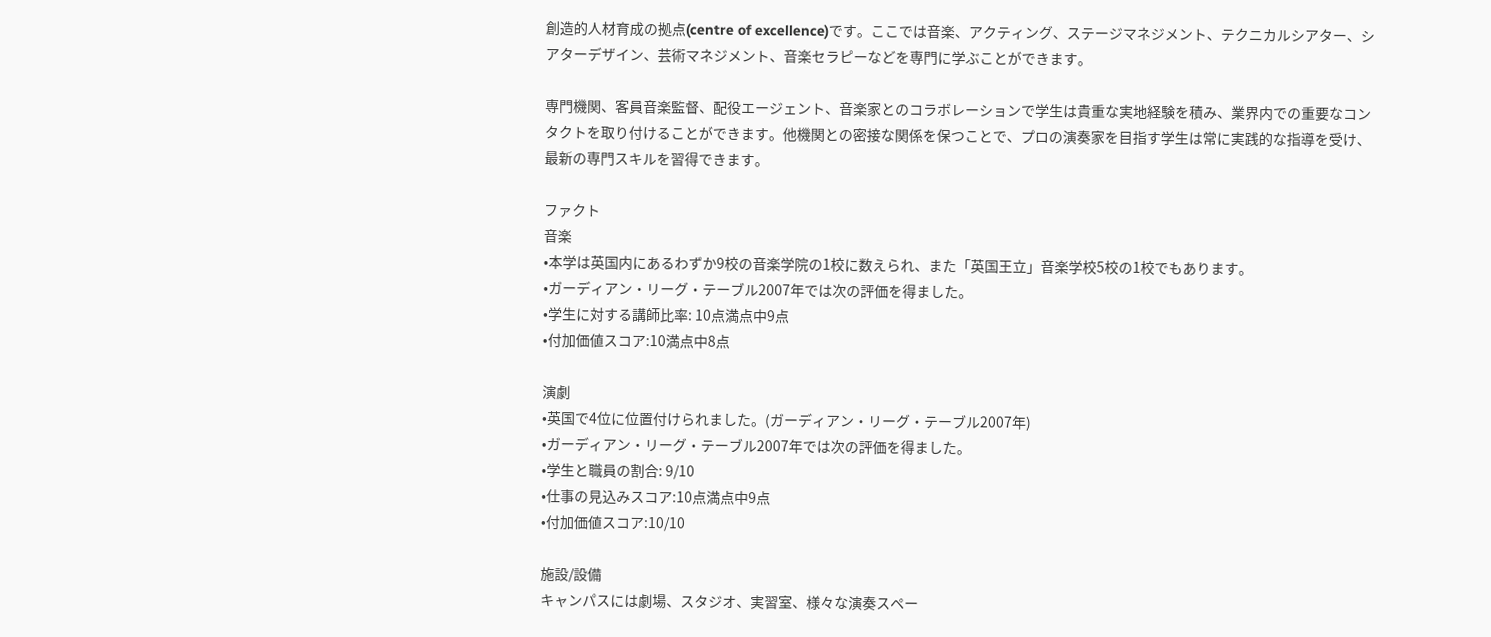創造的人材育成の拠点(centre of excellence)です。ここでは音楽、アクティング、ステージマネジメント、テクニカルシアター、シアターデザイン、芸術マネジメント、音楽セラピーなどを専門に学ぶことができます。

専門機関、客員音楽監督、配役エージェント、音楽家とのコラボレーションで学生は貴重な実地経験を積み、業界内での重要なコンタクトを取り付けることができます。他機関との密接な関係を保つことで、プロの演奏家を目指す学生は常に実践的な指導を受け、最新の専門スキルを習得できます。

ファクト
音楽
•本学は英国内にあるわずか9校の音楽学院の1校に数えられ、また「英国王立」音楽学校5校の1校でもあります。
•ガーディアン・リーグ・テーブル2007年では次の評価を得ました。
•学生に対する講師比率: 10点満点中9点
•付加価値スコア:10満点中8点

演劇
•英国で4位に位置付けられました。(ガーディアン・リーグ・テーブル2007年)
•ガーディアン・リーグ・テーブル2007年では次の評価を得ました。
•学生と職員の割合: 9/10
•仕事の見込みスコア:10点満点中9点
•付加価値スコア:10/10

施設/設備
キャンパスには劇場、スタジオ、実習室、様々な演奏スペー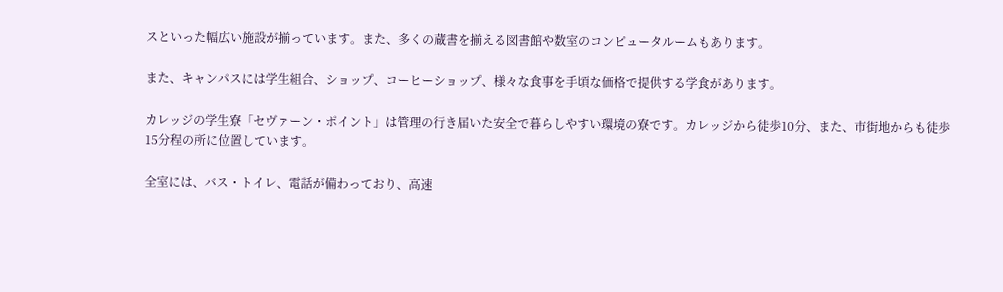スといった幅広い施設が揃っています。また、多くの蔵書を揃える図書館や数室のコンピュータルームもあります。

また、キャンパスには学生組合、ショップ、コーヒーショップ、様々な食事を手頃な価格で提供する学食があります。

カレッジの学生寮「セヴァーン・ポイント」は管理の行き届いた安全で暮らしやすい環境の寮です。カレッジから徒歩10分、また、市街地からも徒歩15分程の所に位置しています。

全室には、バス・トイレ、電話が備わっており、高速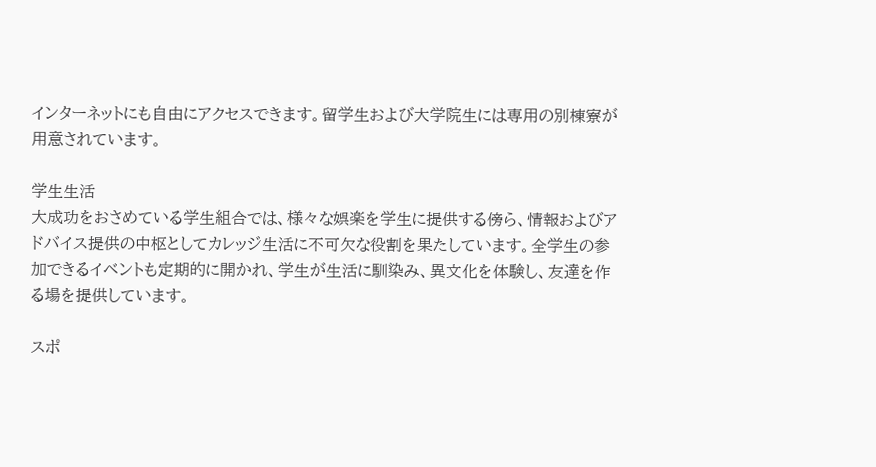インターネットにも自由にアクセスできます。留学生および大学院生には専用の別棟寮が用意されています。

学生生活
大成功をおさめている学生組合では、様々な娯楽を学生に提供する傍ら、情報およびアドバイス提供の中枢としてカレッジ生活に不可欠な役割を果たしています。全学生の参加できるイベントも定期的に開かれ、学生が生活に馴染み、異文化を体験し、友達を作る場を提供しています。

スポ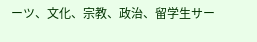ーツ、文化、宗教、政治、留学生サー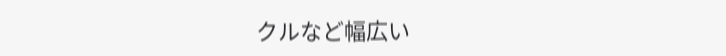クルなど幅広い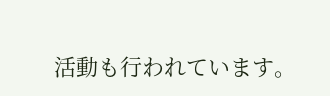活動も行われています。